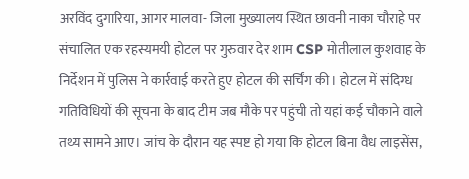अरविंद दुगारिया, आगर मालवा- जिला मुख्यालय स्थित छावनी नाका चौराहे पर संचालित एक रहस्यमयी होटल पर गुरुवार देर शाम CSP मोतीलाल कुशवाह के निर्देशन में पुलिस ने कार्रवाई करते हुए होटल की सर्चिंग की। होटल में संदिग्ध गतिविधियों की सूचना के बाद टीम जब मौके पर पहुंची तो यहां कई चौकाने वाले तथ्य सामने आए। जांच के दौरान यह स्पष्ट हो गया कि होटल बिना वैध लाइसेंस,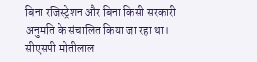बिना रजिस्ट्रेशन और बिना किसी सरकारी अनुमति के संचालित किया जा रहा था।
सीएसपी मोतीलाल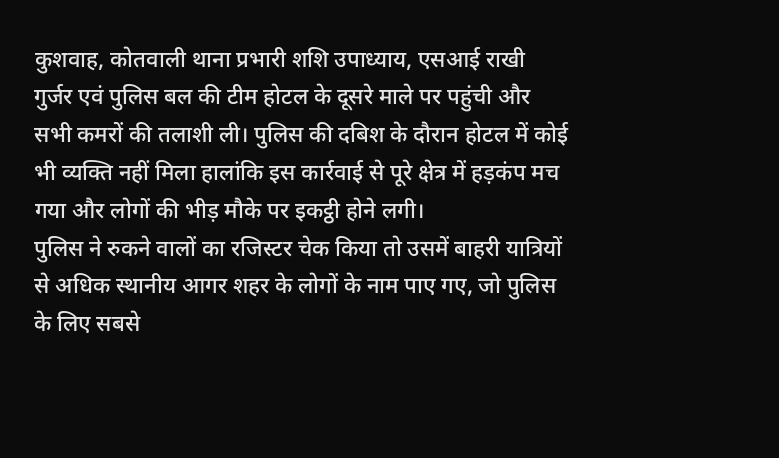कुशवाह, कोतवाली थाना प्रभारी शशि उपाध्याय, एसआई राखी गुर्जर एवं पुलिस बल की टीम होटल के दूसरे माले पर पहुंची और सभी कमरों की तलाशी ली। पुलिस की दबिश के दौरान होटल में कोई भी व्यक्ति नहीं मिला हालांकि इस कार्रवाई से पूरे क्षेत्र में हड़कंप मच गया और लोगों की भीड़ मौके पर इकट्ठी होने लगी।
पुलिस ने रुकने वालों का रजिस्टर चेक किया तो उसमें बाहरी यात्रियों से अधिक स्थानीय आगर शहर के लोगों के नाम पाए गए, जो पुलिस के लिए सबसे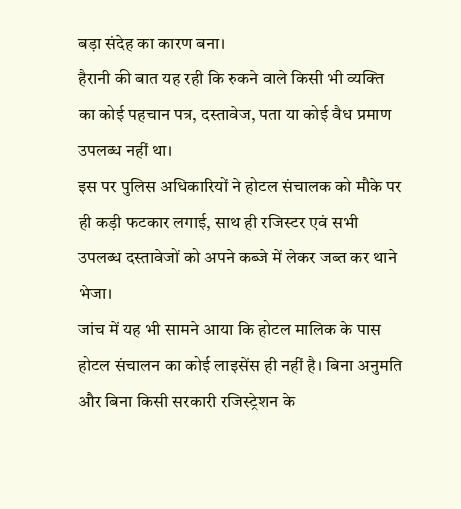बड़ा संदेह का कारण बना।
हैरानी की बात यह रही कि रुकने वाले किसी भी व्यक्ति का कोई पहचान पत्र, दस्तावेज, पता या कोई वैध प्रमाण उपलब्ध नहीं था।
इस पर पुलिस अधिकारियों ने होटल संचालक को मौके पर ही कड़ी फटकार लगाई, साथ ही रजिस्टर एवं सभी उपलब्ध दस्तावेजों को अपने कब्जे में लेकर जब्त कर थाने भेजा।
जांच में यह भी सामने आया कि होटल मालिक के पास होटल संचालन का कोई लाइसेंस ही नहीं है। बिना अनुमति और बिना किसी सरकारी रजिस्ट्रेशन के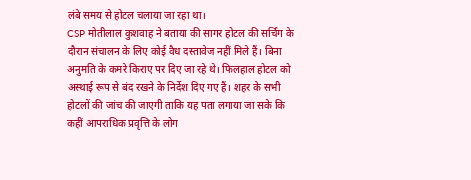लंबे समय से होटल चलाया जा रहा था।
CSP मोतीलाल कुशवाह ने बताया की सागर होटल की सर्चिंग के दौरान संचालन के लिए कोई वैध दस्तावेज नहीं मिले हैं। बिना अनुमति के कमरे किराए पर दिए जा रहे थे। फिलहाल होटल को अस्थाई रूप से बंद रखने के निर्देश दिए गए हैं। शहर के सभी होटलों की जांच की जाएगी ताकि यह पता लगाया जा सके कि कहीं आपराधिक प्रवृत्ति के लोग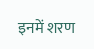इनमें शरण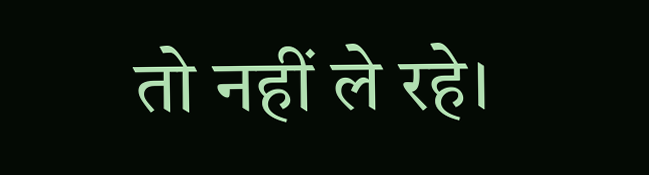तो नहीं ले रहे।